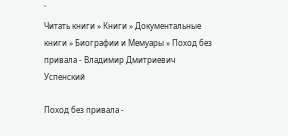`
Читать книги » Книги » Документальные книги » Биографии и Мемуары » Поход без привала - Владимир Дмитриевич Успенский

Поход без привала -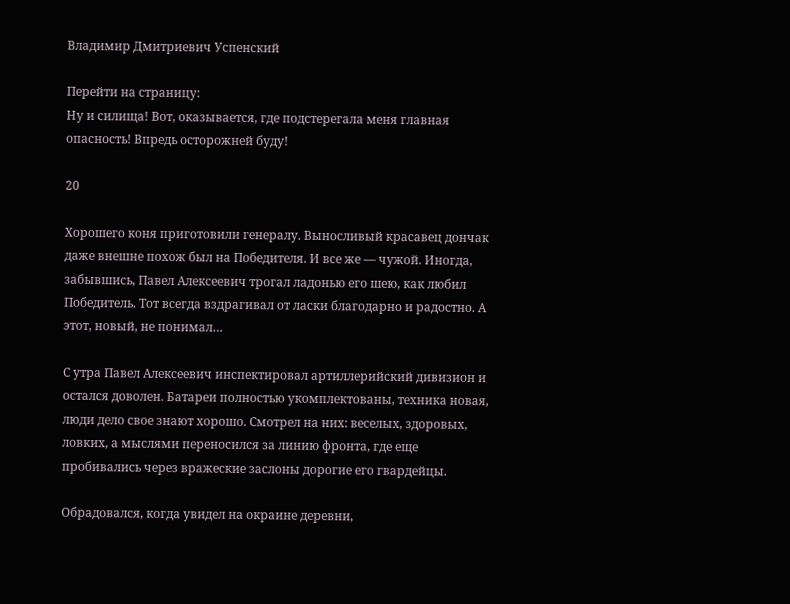Владимир Дмитриевич Успенский

Перейти на страницу:
Ну и силища! Вот, оказывается, где подстерегала меня главная опасность! Впредь осторожней буду!

20

Хорошего коня приготовили генералу. Выносливый красавец дончак даже внешне похож был на Победителя. И все же — чужой. Иногда, забывшись, Павел Алексеевич трогал ладонью его шею, как любил Победитель. Тот всегда вздрагивал от ласки благодарно и радостно. А этот, новый, не понимал…

С утра Павел Алексеевич инспектировал артиллерийский дивизион и остался доволен. Батареи полностью укомплектованы, техника новая, люди дело свое знают хорошо. Смотрел на них: веселых, здоровых, ловких, а мыслями переносился за линию фронта, где еще пробивались через вражеские заслоны дорогие его гвардейцы.

Обрадовался, когда увидел на окраине деревни,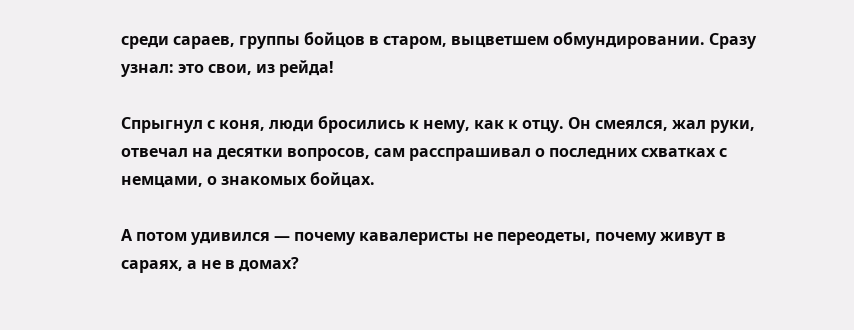среди сараев, группы бойцов в старом, выцветшем обмундировании. Сразу узнал: это свои, из рейда!

Спрыгнул с коня, люди бросились к нему, как к отцу. Он смеялся, жал руки, отвечал на десятки вопросов, сам расспрашивал о последних схватках с немцами, о знакомых бойцах.

А потом удивился — почему кавалеристы не переодеты, почему живут в сараях, а не в домах?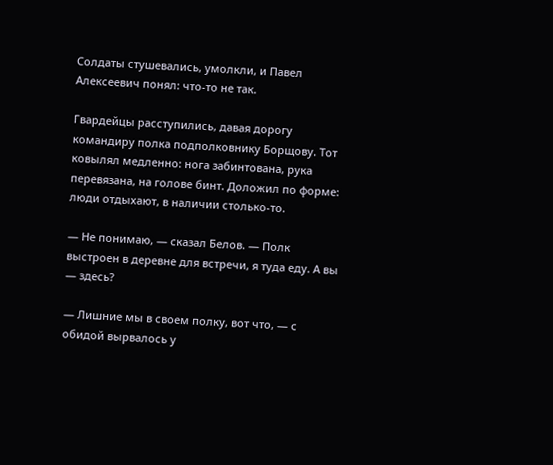Солдаты стушевались, умолкли, и Павел Алексеевич понял: что-то не так.

Гвардейцы расступились, давая дорогу командиру полка подполковнику Борщову. Тот ковылял медленно: нога забинтована, рука перевязана, на голове бинт. Доложил по форме: люди отдыхают, в наличии столько-то.

— Не понимаю, — сказал Белов. — Полк выстроен в деревне для встречи, я туда еду. А вы — здесь?

— Лишние мы в своем полку, вот что, — с обидой вырвалось у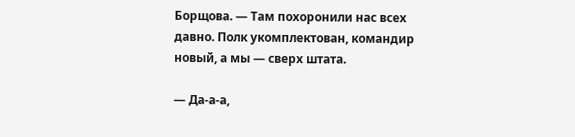Борщова. — Там похоронили нас всех давно. Полк укомплектован, командир новый, а мы — сверх штата.

— Да-а-а,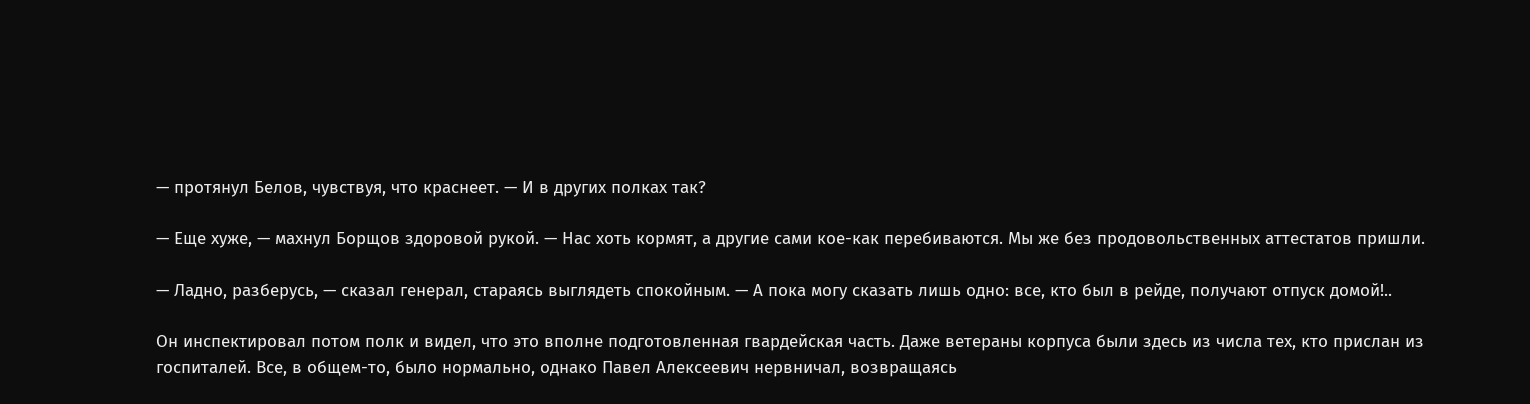— протянул Белов, чувствуя, что краснеет. — И в других полках так?

— Еще хуже, — махнул Борщов здоровой рукой. — Нас хоть кормят, а другие сами кое-как перебиваются. Мы же без продовольственных аттестатов пришли.

— Ладно, разберусь, — сказал генерал, стараясь выглядеть спокойным. — А пока могу сказать лишь одно: все, кто был в рейде, получают отпуск домой!..

Он инспектировал потом полк и видел, что это вполне подготовленная гвардейская часть. Даже ветераны корпуса были здесь из числа тех, кто прислан из госпиталей. Все, в общем-то, было нормально, однако Павел Алексеевич нервничал, возвращаясь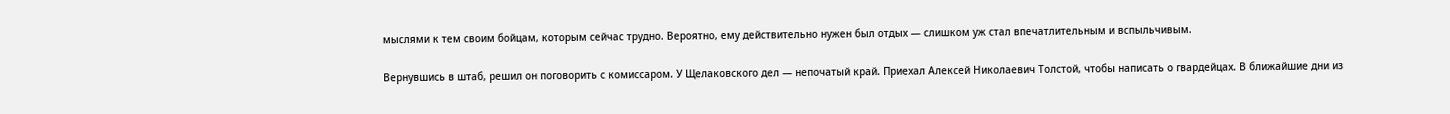мыслями к тем своим бойцам, которым сейчас трудно. Вероятно, ему действительно нужен был отдых — слишком уж стал впечатлительным и вспыльчивым.

Вернувшись в штаб, решил он поговорить с комиссаром. У Щелаковского дел — непочатый край. Приехал Алексей Николаевич Толстой, чтобы написать о гвардейцах. В ближайшие дни из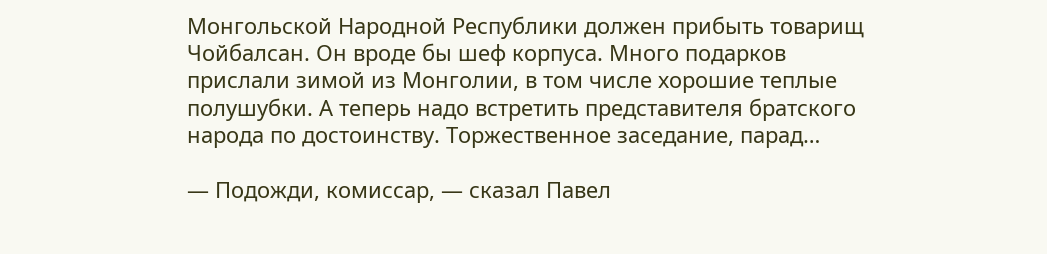Монгольской Народной Республики должен прибыть товарищ Чойбалсан. Он вроде бы шеф корпуса. Много подарков прислали зимой из Монголии, в том числе хорошие теплые полушубки. А теперь надо встретить представителя братского народа по достоинству. Торжественное заседание, парад…

— Подожди, комиссар, — сказал Павел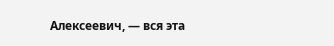Алексеевич, — вся эта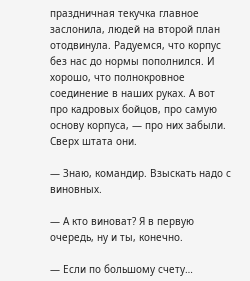праздничная текучка главное заслонила, людей на второй план отодвинула. Радуемся, что корпус без нас до нормы пополнился. И хорошо, что полнокровное соединение в наших руках. А вот про кадровых бойцов, про самую основу корпуса, — про них забыли. Сверх штата они.

— Знаю, командир. Взыскать надо с виновных.

— А кто виноват? Я в первую очередь, ну и ты, конечно.

— Если по большому счету…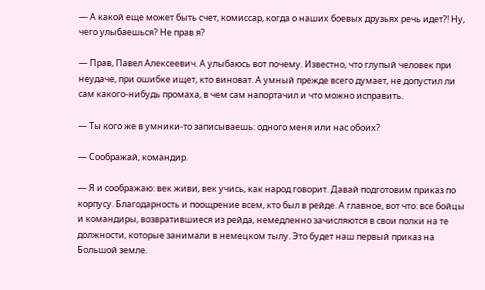— А какой еще может быть счет, комиссар, когда о наших боевых друзьях речь идет?! Ну, чего улыбаешься? Не прав я?

— Прав, Павел Алексеевич. А улыбаюсь вот почему. Известно, что глупый человек при неудаче, при ошибке ищет, кто виноват. А умный прежде всего думает, не допустил ли сам какого-нибудь промаха, в чем сам напортачил и что можно исправить.

— Ты кого же в умники-то записываешь: одного меня или нас обоих?

— Соображай, командир.

— Я и соображаю: век живи, век учись, как народ говорит. Давай подготовим приказ по корпусу. Благодарность и поощрение всем, кто был в рейде. А главное, вот что: все бойцы и командиры, возвратившиеся из рейда, немедленно зачисляются в свои полки на те должности, которые занимали в немецком тылу. Это будет наш первый приказ на Большой земле.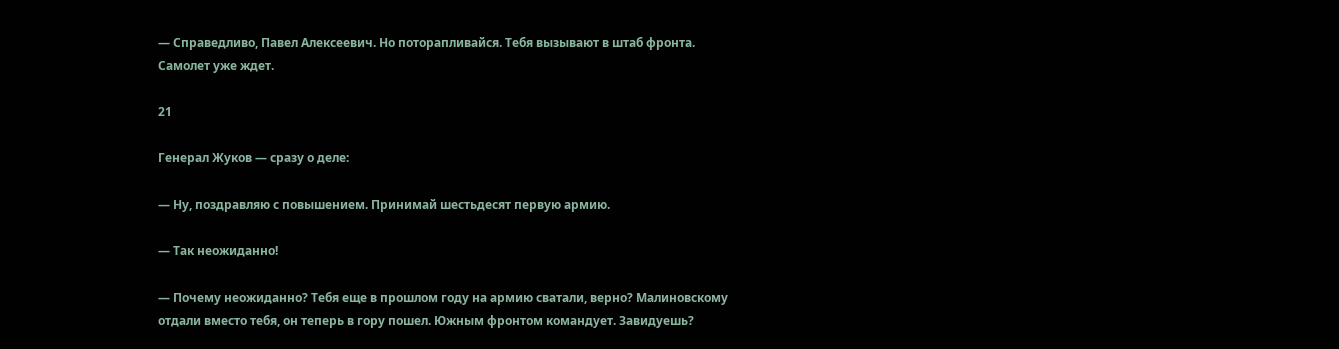— Справедливо, Павел Алексеевич. Но поторапливайся. Тебя вызывают в штаб фронта. Самолет уже ждет.

21

Генерал Жуков — сразу о деле:

— Ну, поздравляю с повышением. Принимай шестьдесят первую армию.

— Так неожиданно!

— Почему неожиданно? Тебя еще в прошлом году на армию сватали, верно? Малиновскому отдали вместо тебя, он теперь в гору пошел. Южным фронтом командует. Завидуешь?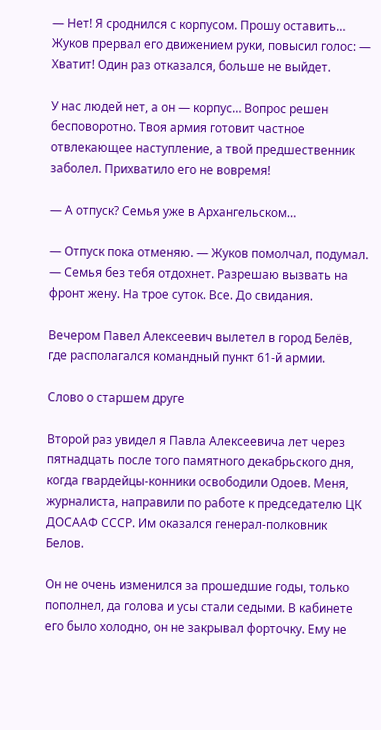— Нет! Я сроднился с корпусом. Прошу оставить… Жуков прервал его движением руки, повысил голос: — Хватит! Один раз отказался, больше не выйдет.

У нас людей нет, а он — корпус… Вопрос решен бесповоротно. Твоя армия готовит частное отвлекающее наступление, а твой предшественник заболел. Прихватило его не вовремя!

— А отпуск? Семья уже в Архангельском…

— Отпуск пока отменяю. — Жуков помолчал, подумал. — Семья без тебя отдохнет. Разрешаю вызвать на фронт жену. На трое суток. Все. До свидания.

Вечером Павел Алексеевич вылетел в город Белёв, где располагался командный пункт 61-й армии.

Слово о старшем друге

Второй раз увидел я Павла Алексеевича лет через пятнадцать после того памятного декабрьского дня, когда гвардейцы-конники освободили Одоев. Меня, журналиста, направили по работе к председателю ЦК ДОСААФ СССР. Им оказался генерал-полковник Белов.

Он не очень изменился за прошедшие годы, только пополнел, да голова и усы стали седыми. В кабинете его было холодно, он не закрывал форточку. Ему не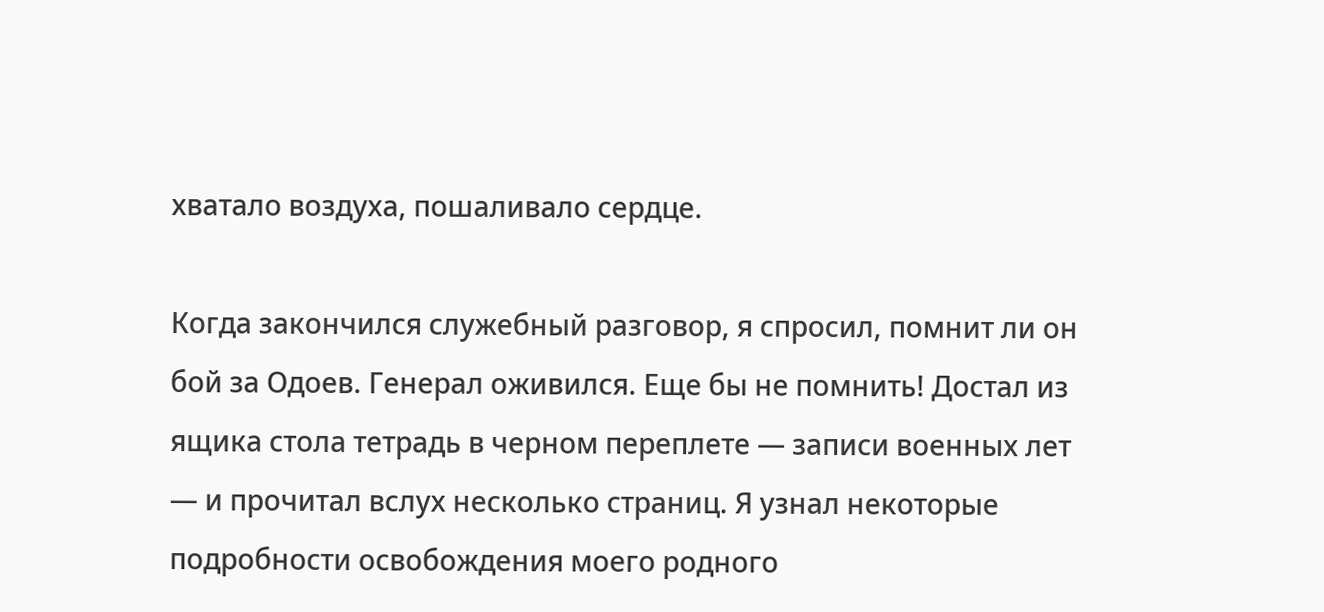хватало воздуха, пошаливало сердце.

Когда закончился служебный разговор, я спросил, помнит ли он бой за Одоев. Генерал оживился. Еще бы не помнить! Достал из ящика стола тетрадь в черном переплете — записи военных лет — и прочитал вслух несколько страниц. Я узнал некоторые подробности освобождения моего родного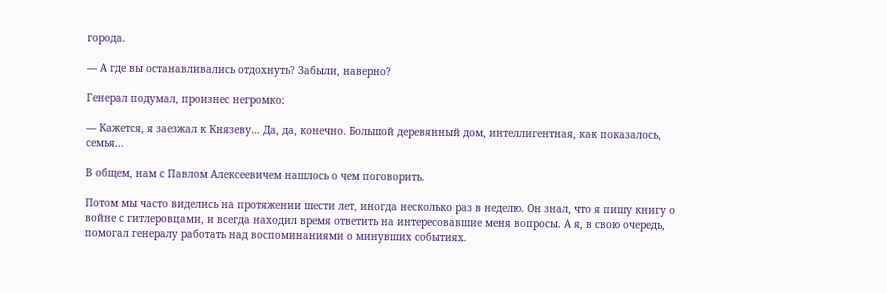города.

— А где вы останавливались отдохнуть? Забыли, наверно?

Генерал подумал, произнес негромко:

— Кажется, я заезжал к Князеву… Да, да, конечно. Большой деревянный дом, интеллигентная, как показалось, семья…

В общем, нам с Павлом Алексеевичем нашлось о чем поговорить.

Потом мы часто виделись на протяжении шести лет, иногда несколько раз в неделю. Он знал, что я пишу книгу о войне с гитлеровцами, и всегда находил время ответить на интересовавшие меня вопросы. А я, в свою очередь, помогал генералу работать над воспоминаниями о минувших событиях.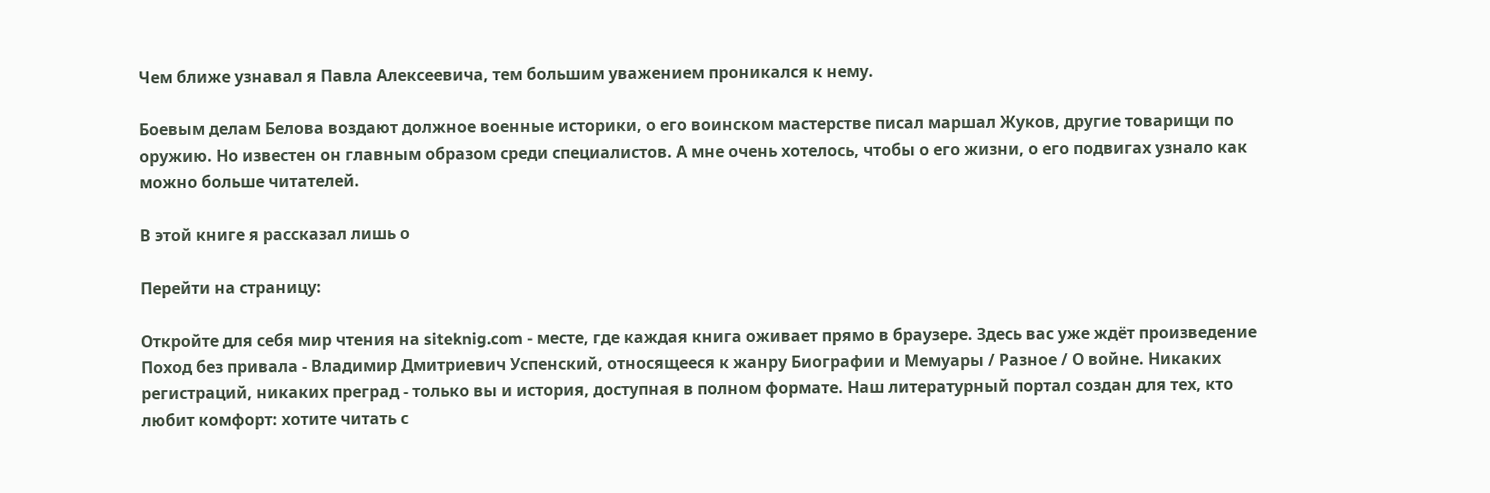Чем ближе узнавал я Павла Алексеевича, тем большим уважением проникался к нему.

Боевым делам Белова воздают должное военные историки, о его воинском мастерстве писал маршал Жуков, другие товарищи по оружию. Но известен он главным образом среди специалистов. А мне очень хотелось, чтобы о его жизни, о его подвигах узнало как можно больше читателей.

В этой книге я рассказал лишь о

Перейти на страницу:

Откройте для себя мир чтения на siteknig.com - месте, где каждая книга оживает прямо в браузере. Здесь вас уже ждёт произведение Поход без привала - Владимир Дмитриевич Успенский, относящееся к жанру Биографии и Мемуары / Разное / О войне. Никаких регистраций, никаких преград - только вы и история, доступная в полном формате. Наш литературный портал создан для тех, кто любит комфорт: хотите читать с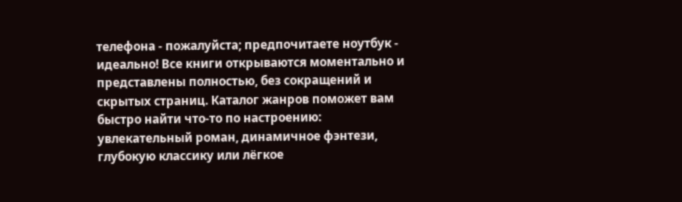телефона - пожалуйста; предпочитаете ноутбук - идеально! Все книги открываются моментально и представлены полностью, без сокращений и скрытых страниц. Каталог жанров поможет вам быстро найти что-то по настроению: увлекательный роман, динамичное фэнтези, глубокую классику или лёгкое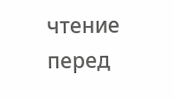чтение перед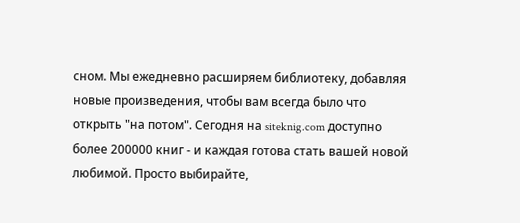сном. Мы ежедневно расширяем библиотеку, добавляя новые произведения, чтобы вам всегда было что открыть "на потом". Сегодня на siteknig.com доступно более 200000 книг - и каждая готова стать вашей новой любимой. Просто выбирайте,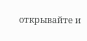открывайте и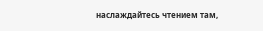наслаждайтесь чтением там,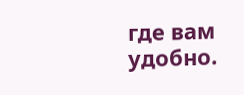где вам удобно.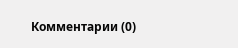Комментарии (0)